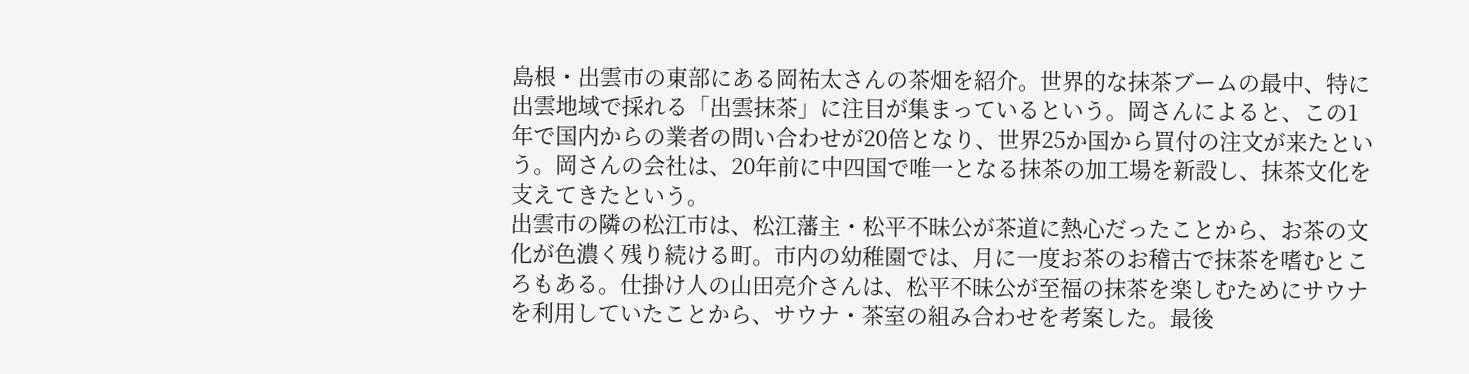島根・出雲市の東部にある岡祐太さんの茶畑を紹介。世界的な抹茶ブームの最中、特に出雲地域で採れる「出雲抹茶」に注目が集まっているという。岡さんによると、この1年で国内からの業者の問い合わせが20倍となり、世界25か国から買付の注文が来たという。岡さんの会社は、20年前に中四国で唯一となる抹茶の加工場を新設し、抹茶文化を支えてきたという。
出雲市の隣の松江市は、松江藩主・松平不昧公が茶道に熱心だったことから、お茶の文化が色濃く残り続ける町。市内の幼稚園では、月に一度お茶のお稽古で抹茶を嗜むところもある。仕掛け人の山田亮介さんは、松平不昧公が至福の抹茶を楽しむためにサウナを利用していたことから、サウナ・茶室の組み合わせを考案した。最後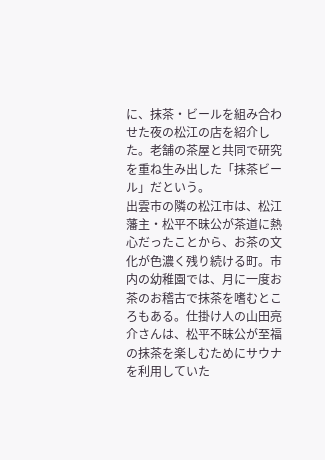に、抹茶・ビールを組み合わせた夜の松江の店を紹介した。老舗の茶屋と共同で研究を重ね生み出した「抹茶ビール」だという。
出雲市の隣の松江市は、松江藩主・松平不昧公が茶道に熱心だったことから、お茶の文化が色濃く残り続ける町。市内の幼稚園では、月に一度お茶のお稽古で抹茶を嗜むところもある。仕掛け人の山田亮介さんは、松平不昧公が至福の抹茶を楽しむためにサウナを利用していた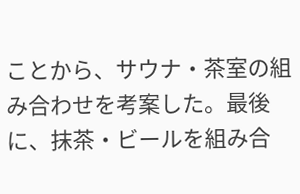ことから、サウナ・茶室の組み合わせを考案した。最後に、抹茶・ビールを組み合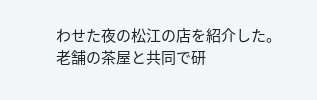わせた夜の松江の店を紹介した。老舗の茶屋と共同で研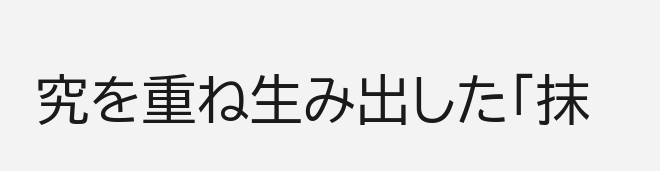究を重ね生み出した「抹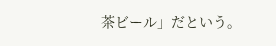茶ビール」だという。